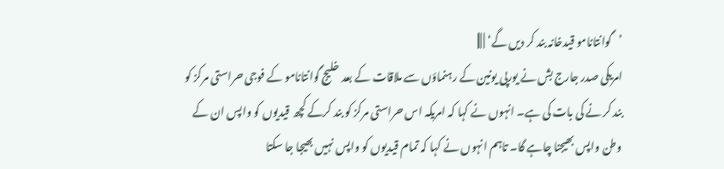’گوانتانامو قیدخانہ بند کر دیں گے‘ | |||
امریکی صدر جارج بش نے یورپی یونین کے رہنماؤں سے ملاقات کے بعد خلیج گوانتانامو کے فوجی حراستی مرکز کو بند کر نے کی بات کی ہے۔ انہوں نے کہا کہ امریکہ اس حراستی مرکز کو بند کرکے کچھ قیدیوں کو واپس ان کے وطن واپس بھیجنا چاہے گا۔ تاہم انہوں نے کہا کہ تمام قیدیوں کو واپس نہیں بھیجا جا سکتا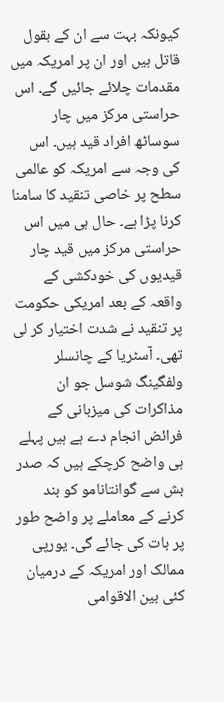کیونکہ بہت سے ان کے بقول قاتل ہیں اور ان پر امریکہ میں مقدمات چلائے جائیں گے۔ اس حراستی مرکز میں چار سوساٹھ افراد قید ہیں۔ اس کی وجہ سے امریکہ کو عالمی سطح پر خاصی تنقید کا سامنا کرنا پڑا ہے۔ حال ہی میں اس حراستی مرکز میں قید چار قیدیوں کی خودکشی کے واقعہ کے بعد امریکی حکومت پر تنقید نے شدت اختیار کر لی تھی۔ آسٹریا کے چانسلر ولفگینگ شوسل جو ان مذاکرات کی میزبانی کے فرائض انجام دے ہے ہیں پہلے ہی واضح کرچکے ہیں کہ صدر بش سے گوانتانامو کو بند کرنے کے معاملے پر واضح طور پر بات کی جائے گی۔ یورپی ممالک اور امریکہ کے درمیان کئی بین الاقوامی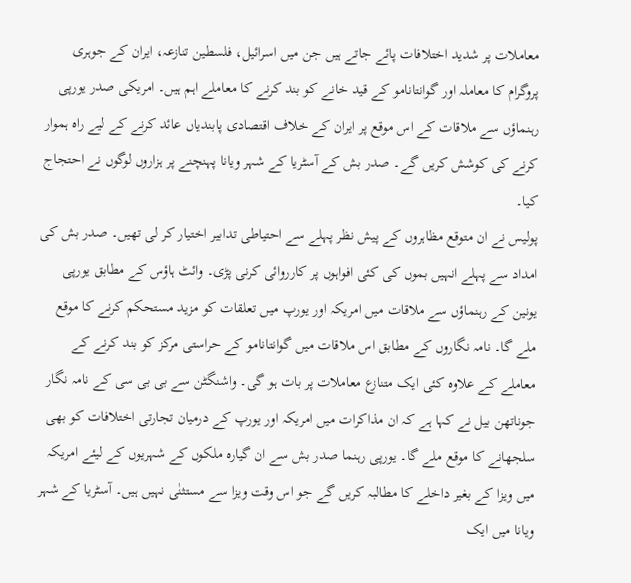معاملات پر شدید اختلافات پائے جاتے ہیں جن میں اسرائیل، فلسطین تنازعہ، ایران کے جوہری پروگرام کا معاملہ اور گوانتانامو کے قید خانے کو بند کرنے کا معاملے اہم ہیں۔ امریکی صدر یورپی رہنماؤں سے ملاقات کے اس موقع پر ایران کے خلاف اقتصادی پابندیاں عائد کرنے کے لیے راہ ہموار کرنے کی کوشش کریں گے۔ صدر بش کے آسٹریا کے شہر ویانا پہنچنے پر ہزاروں لوگوں نے احتجاج کیا۔
پولیس نے ان متوقع مظاہروں کے پیش نظر پہلے سے احتیاطی تدابیر اختیار کر لی تھیں۔ صدر بش کی امداد سے پہلے انہیں بموں کی کئی افواہوں پر کارروائی کرنی پڑی۔ وائٹ ہاؤس کے مطابق یورپی یونین کے رہنماؤں سے ملاقات میں امریکہ اور یورپ میں تعلقات کو مزید مستحکم کرنے کا موقع ملے گا۔ نامہ نگاروں کے مطابق اس ملاقات میں گوانتانامو کے حراستی مرکز کو بند کرنے کے معاملے کے علاوہ کئی ایک متنازع معاملات پر بات ہو گی۔ واشنگٹن سے بی بی سی کے نامہ نگار جوناتھن بیل نے کہا ہے کہ ان مذاکرات میں امریکہ اور یورپ کے درمیان تجارتی اختلافات کو بھی سلجھانے کا موقع ملے گا۔ یورپی رہنما صدر بش سے ان گیارہ ملکوں کے شہریوں کے لیئے امریکہ میں ویزا کے بغیر داخلے کا مطالبہ کریں گے جو اس وقت ویزا سے مستثنٰی نہیں ہیں۔ آسٹریا کے شہر ویانا میں ایک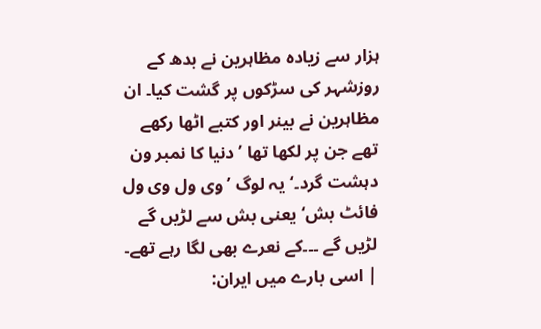ہزار سے زیادہ مظاہرین نے بدھ کے روزشہر کی سڑکوں پر گشت کیا۔ ان مظاہرین نے بینر اور کتبے اٹھا رکھے تھے جن پر لکھا تھا ’دنیا کا نمبر ون دہشت گرد۔‘ یہ لوگ ’وی ول وی ول فائٹ بش‘ یعنی بش سے لڑیں گے لڑیں گے ۔۔۔کے نعرے بھی لگا رہے تھے۔ | اسی بارے میں ایران: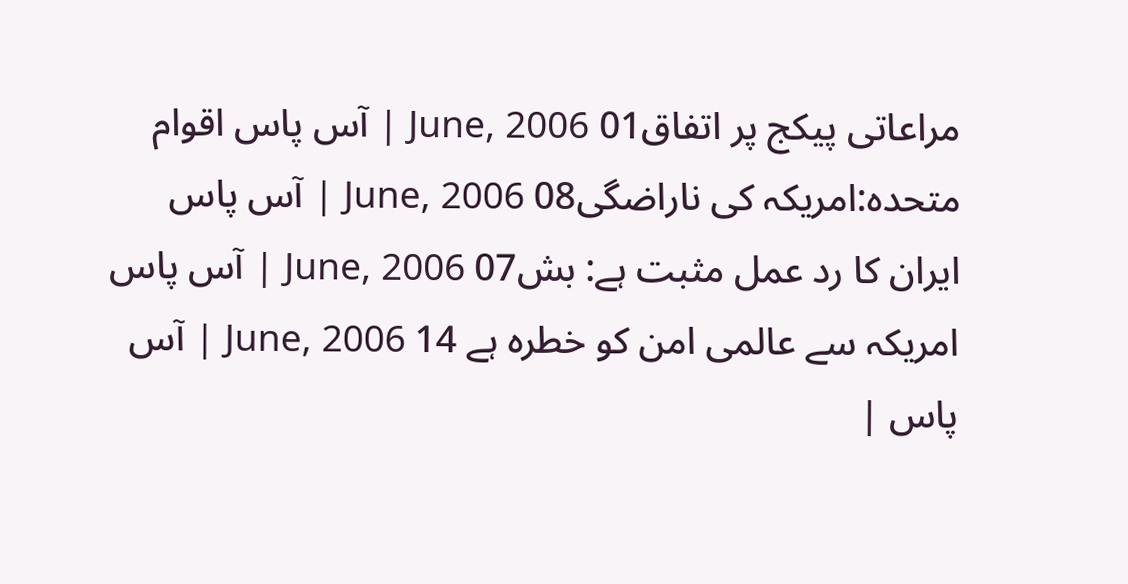مراعاتی پیکج پر اتفاق01 June, 2006 | آس پاس اقوام متحدہ:امریکہ کی ناراضگی08 June, 2006 | آس پاس ایران کا رد عمل مثبت ہے: بش07 June, 2006 | آس پاس امریکہ سے عالمی امن کو خطرہ ہے 14 June, 2006 | آس پاس |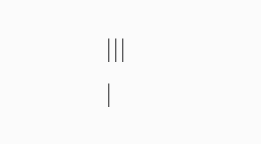|||
|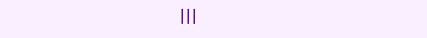|||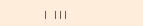| |||